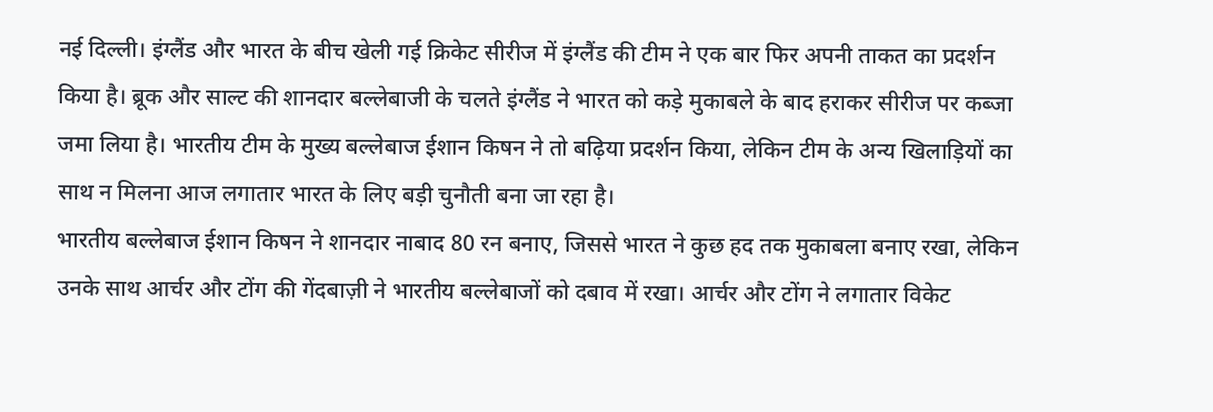नई दिल्ली। इंग्लैंड और भारत के बीच खेली गई क्रिकेट सीरीज में इंग्लैंड की टीम ने एक बार फिर अपनी ताकत का प्रदर्शन किया है। ब्रूक और साल्ट की शानदार बल्लेबाजी के चलते इंग्लैंड ने भारत को कड़े मुकाबले के बाद हराकर सीरीज पर कब्जा जमा लिया है। भारतीय टीम के मुख्य बल्लेबाज ईशान किषन ने तो बढ़िया प्रदर्शन किया, लेकिन टीम के अन्य खिलाड़ियों का साथ न मिलना आज लगातार भारत के लिए बड़ी चुनौती बना जा रहा है।
भारतीय बल्लेबाज ईशान किषन ने शानदार नाबाद 80 रन बनाए, जिससे भारत ने कुछ हद तक मुकाबला बनाए रखा, लेकिन उनके साथ आर्चर और टोंग की गेंदबाज़ी ने भारतीय बल्लेबाजों को दबाव में रखा। आर्चर और टोंग ने लगातार विकेट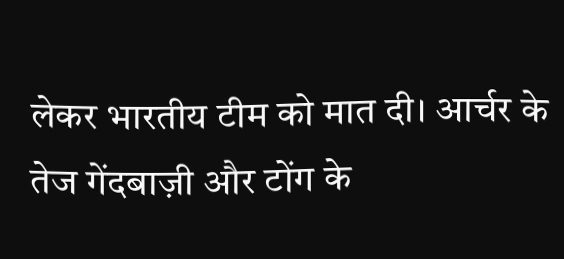लेकर भारतीय टीम को मात दी। आर्चर के तेज गेंदबाज़ी और टोंग के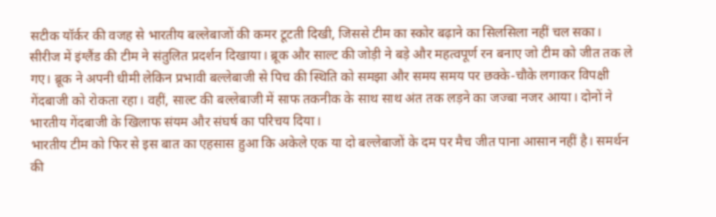सटीक यॉर्कर की वजह से भारतीय बल्लेबाजों की कमर टूटती दिखी, जिससे टीम का स्कोर बढ़ाने का सिलसिला नहीं चल सका।
सीरीज में इंग्लैंड की टीम ने संतुलित प्रदर्शन दिखाया। ब्रूक और साल्ट की जोड़ी ने बड़े और महत्वपूर्ण रन बनाए जो टीम को जीत तक ले गए। ब्रूक ने अपनी धीमी लेकिन प्रभावी बल्लेबाजी से पिच की स्थिति को समझा और समय समय पर छक्के-चौके लगाकर विपक्षी गेंदबाजी को रोकता रहा। वहीं, साल्ट की बल्लेबाजी में साफ तकनीक के साथ साथ अंत तक लड़ने का जज्बा नजर आया। दोनों ने भारतीय गेंदबाजी के खिलाफ संयम और संघर्ष का परिचय दिया।
भारतीय टीम को फिर से इस बात का एहसास हुआ कि अकेले एक या दो बल्लेबाजों के दम पर मैच जीत पाना आसान नहीं है। समर्थन की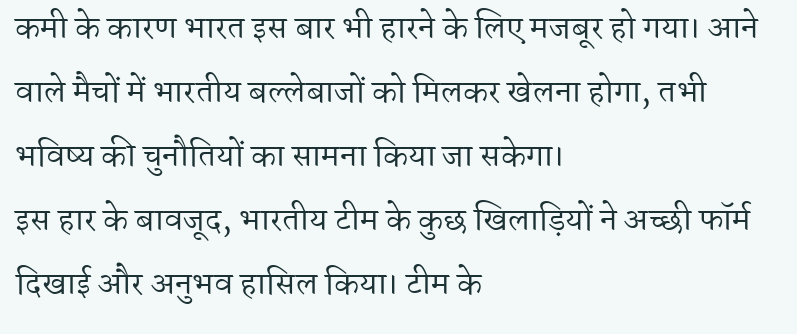कमी के कारण भारत इस बार भी हारने के लिए मजबूर हो गया। आने वाले मैचों में भारतीय बल्लेबाजों को मिलकर खेलना होगा, तभी भविष्य की चुनौतियों का सामना किया जा सकेगा।
इस हार के बावजूद, भारतीय टीम के कुछ खिलाड़ियों ने अच्छी फॉर्म दिखाई और अनुभव हासिल किया। टीम के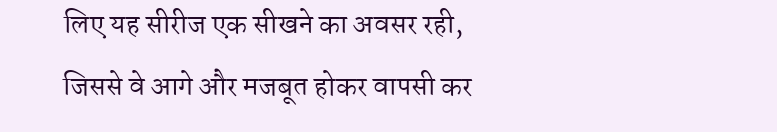लिए यह सीरीज एक सीखने का अवसर रही, जिससे वे आगे और मजबूत होकर वापसी कर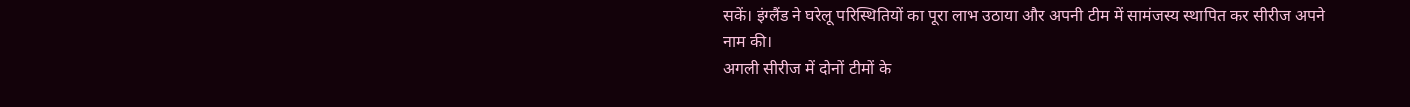सकें। इंग्लैंड ने घरेलू परिस्थितियों का पूरा लाभ उठाया और अपनी टीम में सामंजस्य स्थापित कर सीरीज अपने नाम की।
अगली सीरीज में दोनों टीमों के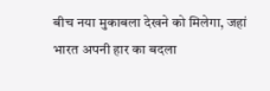बीच नया मुकाबला देखने को मिलेगा, जहां भारत अपनी हार का बदला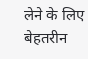लेने के लिए बेहतरीन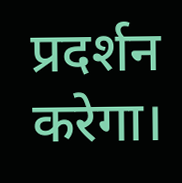प्रदर्शन करेगा।